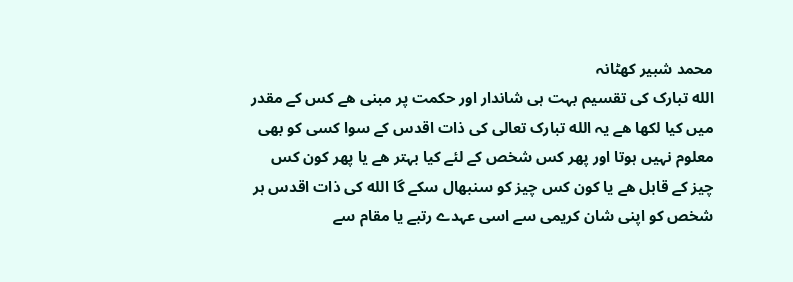محمد شبیر کھٹانہ
الله تبارک کی تقسیم بہت ہی شاندار اور حکمت پر مبنی ھے کس کے مقدر میں کیا لکھا ھے یہ الله تبارک تعالی کی ذات اقدس کے سوا کسی کو بھی معلوم نہیں ہوتا اور پھر کس شخص کے لئے کیا بہتر ھے یا پھر کون کس چیز کے قابل ھے یا کون کس چیز کو سنبھال سکے گا الله کی ذات اقدس ہر شخص کو اپنی شان کریمی سے اسی عہدے رتبے یا مقام سے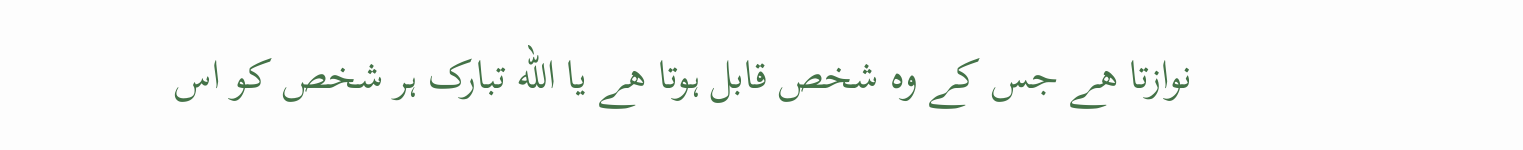نوازتا ھے جس کے وہ شخص قابل ہوتا ھے یا الله تبارک ہر شخص کو اس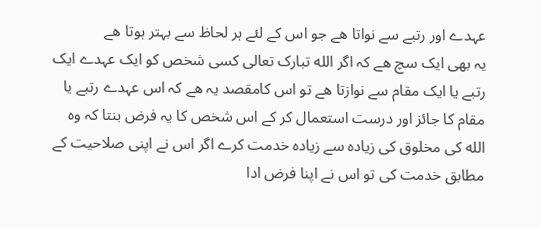عہدے اور رتبے سے نواتا ھے جو اس کے لئے ہر لحاظ سے بہتر ہوتا ھے
یہ بھی ایک سچ ھے کہ اگر الله تبارک تعالی کسی شخص کو ایک عہدے ایک رتبے یا ایک مقام سے نوازتا ھے تو اس کامقصد یہ ھے کہ اس عہدے رتبے یا مقام کا جائز اور درست استعمال کر کے اس شخص کا یہ فرض بنتا کہ وہ الله کی مخلوق کی زیادہ سے زیادہ خدمت کرے اگر اس نے اپنی صلاحیت کے مطابق خدمت کی تو اس نے اپنا فرض ادا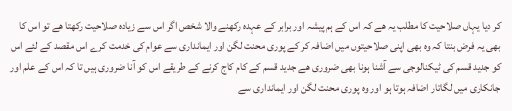کر دیا یہاں صلاحیت کا مطلب یہ ھے کہ اس کے ہم پیشہ اور برابر کے عہدہ رکھنے والا شخص اگر اس سے زیادہ صلاحیت رکھتا ھے تو اس کا بھی یہ فرض بنتا کہ وہ بھی اپنی صلاحیتوں میں اضافہ کر کے پوری محنت لگن اور ایمانداری سے عوام کی خدمت کرے اس مقصد کے لئے اس کو جدید قسم کی ٹیکنالوجی سے آشنا ہونا بھی ضروری ھے جدید قسم کے کام کاج کرنے کے طریقے اس کو آنا ضروری ہیں تا کہ اس کے علم اور جانکاری میں لگاتار اضافہ ہوتا ہو اور وہ پوری محنت لگن اور ایمانداری سے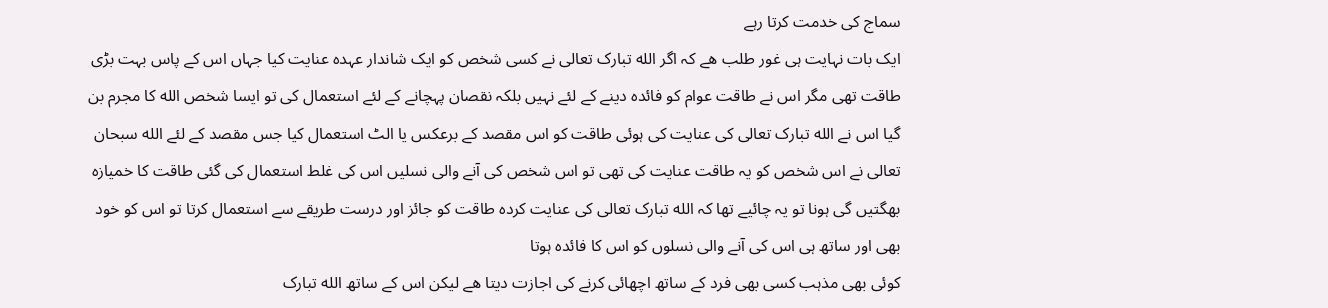سماج کی خدمت کرتا رہے
ایک بات نہایت ہی غور طلب ھے کہ اگر الله تبارک تعالی نے کسی شخص کو ایک شاندار عہدہ عنایت کیا جہاں اس کے پاس بہت بڑی طاقت تھی مگر اس نے طاقت عوام کو فائدہ دینے کے لئے نہیں بلکہ نقصان پہچانے کے لئے استعمال کی تو ایسا شخص الله کا مجرم بن گیا اس نے الله تبارک تعالی کی عنایت کی ہوئی طاقت کو اس مقصد کے برعکس یا الٹ استعمال کیا جس مقصد کے لئے الله سبحان تعالی نے اس شخص کو یہ طاقت عنایت کی تھی تو اس شخص کی آنے والی نسلیں اس کی غلط استعمال کی گئی طاقت کا خمیازہ بھگتیں گی ہونا تو یہ چائیے تھا کہ الله تبارک تعالی کی عنایت کردہ طاقت کو جائز اور درست طریقے سے استعمال کرتا تو اس کو خود بھی اور ساتھ ہی اس کی آنے والی نسلوں کو اس کا فائدہ ہوتا
کوئی بھی مذہب کسی بھی فرد کے ساتھ اچھائی کرنے کی اجازت دیتا ھے لیکن اس کے ساتھ الله تبارک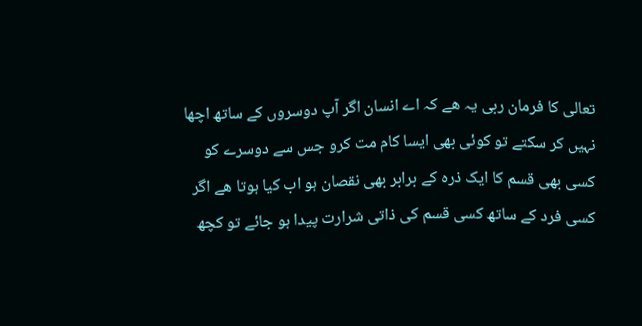تعالی کا فرمان ربی یہ ھے کہ اے انسان اگر آپ دوسروں کے ساتھ اچھا نہیں کر سکتے تو کوئی بھی ایسا کام مت کرو جس سے دوسرے کو کسی بھی قسم کا ایک ذرہ کے برابر بھی نقصان ہو اب کیا ہوتا ھے اگر کسی فرد کے ساتھ کسی قسم کی ذاتی شرارت پیدا ہو جائے تو کچھ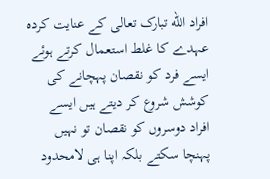افراد الله تبارک تعالی کے عنایت کردہ عہدے کا غلط استعمال کرتے ہوئے ایسے فرد کو نقصان پہچانے کی کوشش شروع کر دیتے ہیں ایسے افراد دوسروں کو نقصان تو نہیں پہنچا سکتے بلکہ اپنا ہی لامحدود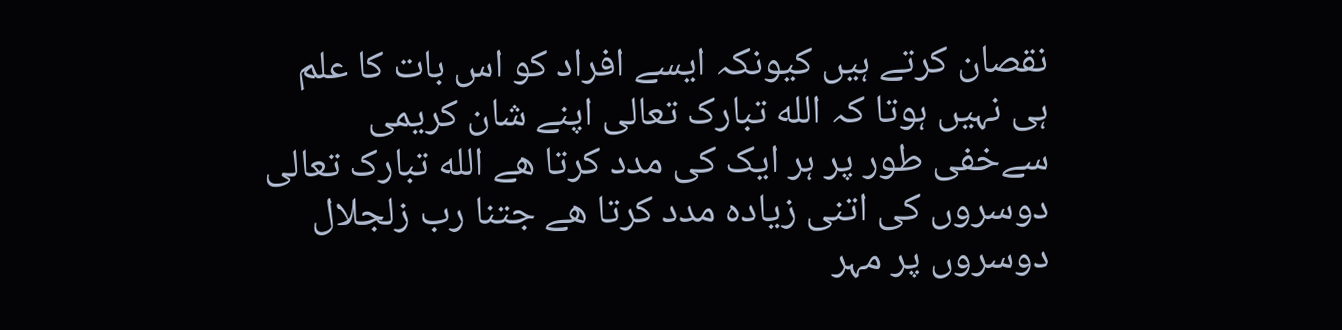نقصان کرتے ہیں کیونکہ ایسے افراد کو اس بات کا علم ہی نہیں ہوتا کہ الله تبارک تعالی اپنے شان کریمی سےخفی طور پر ہر ایک کی مدد کرتا ھے الله تبارک تعالی دوسروں کی اتنی زیادہ مدد کرتا ھے جتنا رب زلجلال دوسروں پر مہر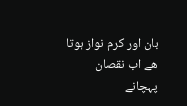بان اور کرم نواز ہوتا ھے اب نقصان پہچانے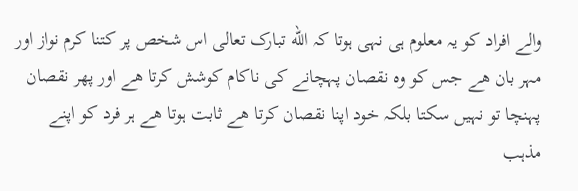والے افراد کو یہ معلوم ہی نہی ہوتا کہ الله تبارک تعالی اس شخص پر کتنا کرم نواز اور مہر بان ھے جس کو وہ نقصان پہچانے کی ناکام کوشش کرتا ھے اور پھر نقصان پہنچا تو نہیں سکتا بلکہ خود اپنا نقصان کرتا ھے ثابت ہوتا ھے ہر فرد کو اپنے مذہب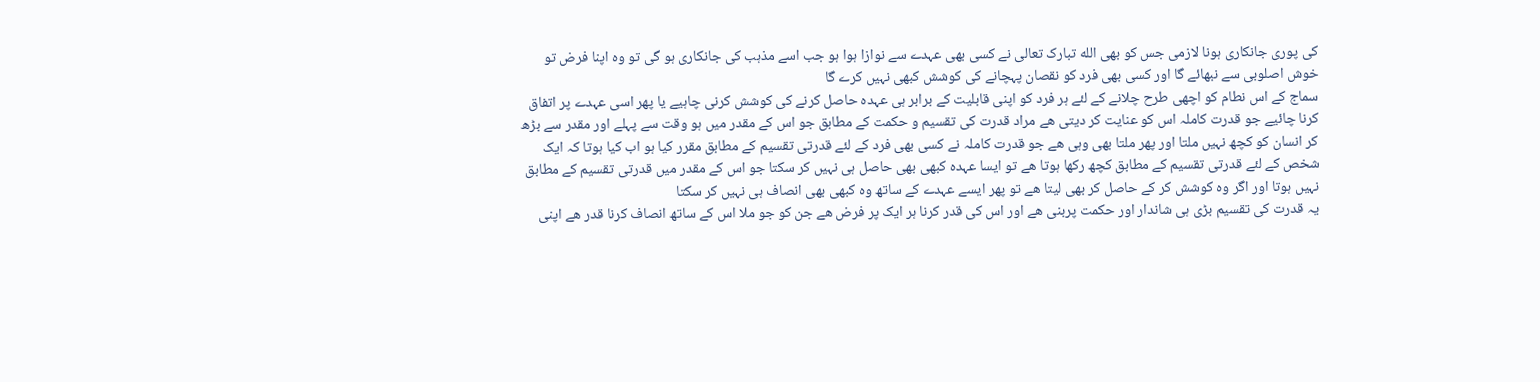کی پوری جانکاری ہونا لازمی جس کو بھی الله تبارک تعالی نے کسی بھی عہدے سے نوازا ہوا ہو جب اسے مذہب کی جانکاری ہو گی تو وہ اپنا فرض تو خوش اصلوبی سے نبھائے گا اور کسی بھی فرد کو نقصان پہچانے کی کوشش کبھی نہیں کرے گا
سماج کے اس نطام کو اچھی طرح چلانے کے لئے ہر فرد کو اپنی قابلیت کے برابر ہی عہدہ حاصل کرنے کی کوشش کرنی چاہیے یا پھر اسی عہدے پر اتفاق کرنا چائیے جو قدرت کاملہ اس کو عنایت کر دیتی ھے مراد قدرت کی تقسیم و حکمت کے مطابق جو اس کے مقدر میں ہو وقت سے پہلے اور مقدر سے بڑھ کر انسان کو کچھ نہیں ملتا اور پھر ملتا بھی وہی ھے جو قدرت کاملہ نے کسی بھی فرد کے لئے قدرتی تقسیم کے مطابق مقرر کیا ہو اب کیا ہوتا کہ ایک شخص کے لئے قدرتی تقسیم کے مطابق کچھ رکھا ہوتا ھے تو ایسا عہدہ کبھی بھی حاصل ہی نہیں کر سکتا جو اس کے مقدر میں قدرتی تقسیم کے مطابق نہیں ہوتا اور اگر وہ کوشش کر کے حاصل کر بھی لیتا ھے تو پھر ایسے عہدے کے ساتھ وہ کبھی بھی انصاف ہی نہیں کر سکتا
یہ قدرت کی تقسیم بڑی ہی شاندار اور حکمت پربنی ھے اور اس کی قدر کرنا ہر ایک پر فرض ھے جن کو جو ملا اس کے ساتھ انصاف کرنا قدر ھے اپنی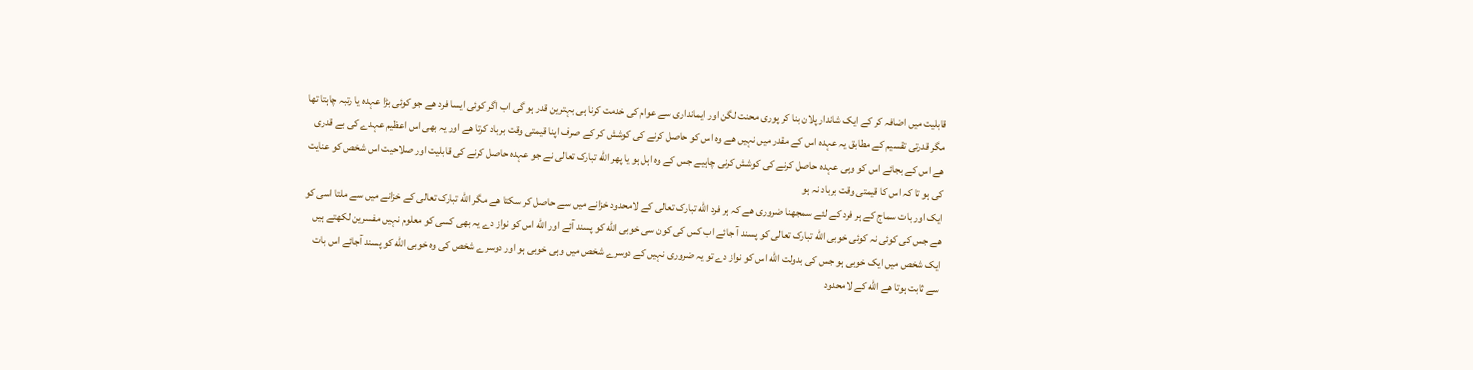قابلیت میں اضافہ کر کے ایک شاندار پلان بنا کر پوری محنت لگن اور ایمانداری سے عوام کی خدمت کرنا ہی بہترین قدر ہو گی اب اگر کوئی ایسا فرد ھے جو کوئی بڑا عہدہ یا رتبہ چاہتا تھا مگر قدرتی تقسیم کے مطابق یہ عہدہ اس کے مقدر میں نہیں ھے وہ اس کو حاصل کرنے کی کوشش کر کے صرف اپنا قیمتی وقت برباد کرتا ھے اور یہ بھی اس اعظیم عہدے کی بے قدری ھے اس کے بجائے اس کو وہی عہدہ حاصل کرنے کی کوشش کرنی چاہیے جس کے وہ اہل ہو یا پھر الله تبارک تعالی نے جو عہدہ حاصل کرنے کی قابلیت اور صلاحیت اس شخص کو عنایت کی ہو تا کہ اس کا قیمتی وقت برباد نہ ہو
ایک اور بات سماج کے ہر فرد کے لئے سمجھنا ضروری ھے کہ ہر فرد الله تبارک تعالی کے لامحدود خزانے میں سے حاصل کر سکتا ھے مگر الله تبارک تعالی کے خزانے میں سے ملتا اسی کو ھے جس کی کوئی نہ کوئی خوبی الله تبارک تعالی کو پسند آ جائے اب کس کی کون سی خوبی الله کو پسند آئے اور الله اس کو نواز دے یہ بھی کسی کو معلوم نہیں مفسرین لکھتے ہیں ایک شخص میں ایک خوبی ہو جس کی بدولت الله اس کو نواز دے تو یہ ضروری نہیں کے دوسرے شخص میں وہی خوبی ہو اور دوسرے شخص کی وہ خوبی الله کو پسند آجائے اس بات سے ثابت ہوتا ھے الله کے لامحدود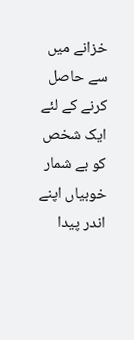خزانے میں سے حاصل کرنے کے لئے ایک شخص کو بے شمار خوبیاں اپنے اندر پیدا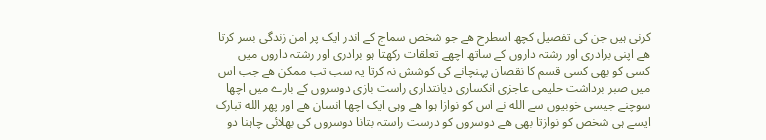کرنی ہیں جن کی تفصیل کچھ اسطرح ھے جو شخص سماج کے اندر ایک پر امن زندگی بسر کرتا ھے اپنی برادری اور رشتہ داروں کے ساتھ اچھے تعلقات رکھتا ہو برادری اور رشتہ داروں میں کسی کو بھی کسی قسم کا نقصان پہنچانے کی کوشش نہ کرتا یہ سب تب ممکن ھے جب اس میں صبر برداشت حلیمی عاجزی انکساری دیانتداری راست بازی دوسروں کے بارے میں اچھا سوچنے جیسی خوبیوں سے الله نے اس کو نوازا ہوا ھے وہی ایک اچھا انسان ھے اور پھر الله تبارک ایسے ہی شخص کو نوازتا بھی ھے دوسروں کو درست راستہ بتانا دوسروں کی بھلائی چاہنا دو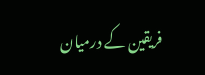فریقین کے درمیان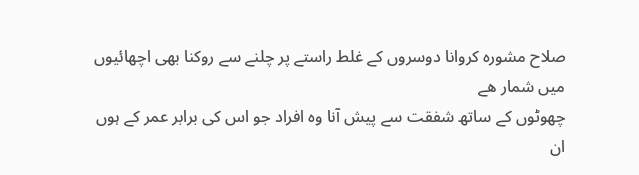صلاح مشورہ کروانا دوسروں کے غلط راستے پر چلنے سے روکنا بھی اچھائیوں میں شمار ھے
چھوٹوں کے ساتھ شفقت سے پیش آنا وہ افراد جو اس کی برابر عمر کے ہوں ان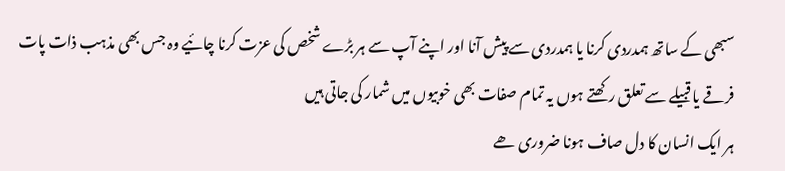سبھی کے ساتھ ہمدردی کرنا یا ہمدردی سے پیش آنا اور اپنے آپ سے ہر بڑے شخص کی عزت کرنا چائیے وہ جس بھی مذہب ذات پات فرقے یا قبیلے سے تعلق رکھتے ہوں یہ تمام صفات بھی خوبیوں میں شمار کی جاتی ہیں
ہر ایک انسان کا دل صاف ہونا ضروری ھے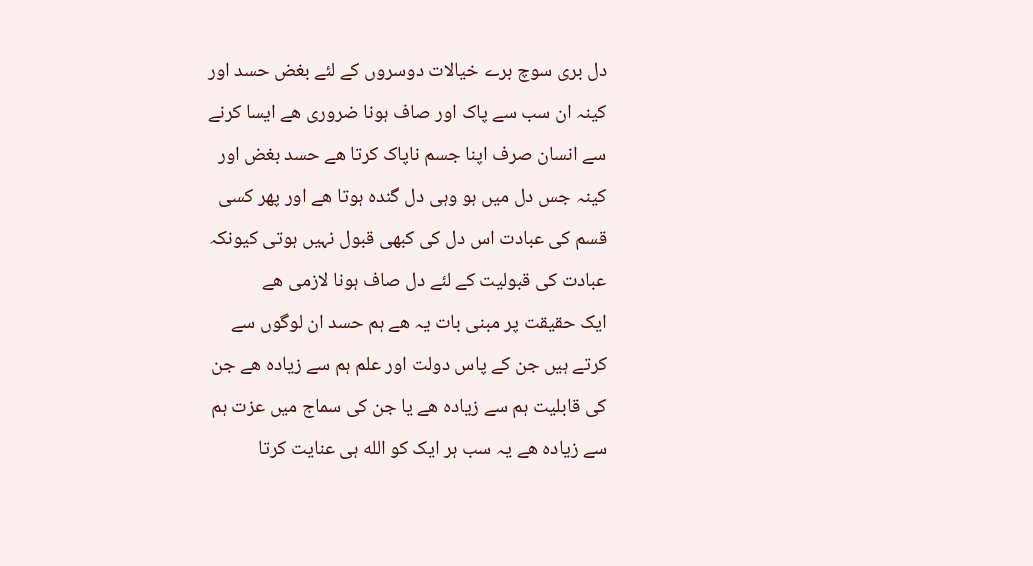دل بری سوچ برے خیالات دوسروں کے لئے بغض حسد اور کینہ ان سب سے پاک اور صاف ہونا ضروری ھے ایسا کرنے سے انسان صرف اپنا جسم ناپاک کرتا ھے حسد بغض اور کینہ جس دل میں ہو وہی دل گندہ ہوتا ھے اور پھر کسی قسم کی عبادت اس دل کی کبھی قبول نہیں ہوتی کیونکہ عبادت کی قبولیت کے لئے دل صاف ہونا لازمی ھے
ایک حقیقت پر مبنی بات یہ ھے ہم حسد ان لوگوں سے کرتے ہیں جن کے پاس دولت اور علم ہم سے زیادہ ھے جن کی قابلیت ہم سے زیادہ ھے یا جن کی سماج میں عزت ہم سے زیادہ ھے یہ سب ہر ایک کو الله ہی عنایت کرتا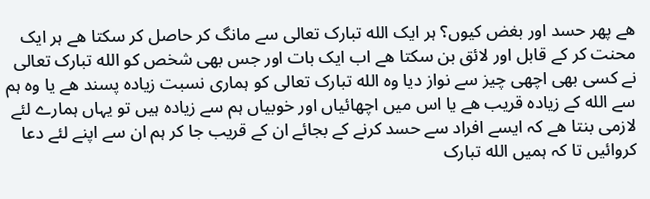ھے پھر حسد اور بغض کیوں؟ ہر ایک الله تبارک تعالی سے مانگ کر حاصل کر سکتا ھے ہر ایک محنت کر کے قابل اور لائق بن سکتا ھے اب ایک بات اور جس بھی شخص کو الله تبارک تعالی نے کسی بھی اچھی چیز سے نواز دیا وہ الله تبارک تعالی کو ہماری نسبت زیادہ پسند ھے یا وہ ہم سے الله کے زیادہ قریب ھے یا اس میں اچھائیاں اور خوبیاں ہم سے زیادہ ہیں تو یہاں ہمارے لئے لازمی بنتا ھے کہ ایسے افراد سے حسد کرنے کے بجائے ان کے قریب جا کر ہم ان سے اپنے لئے دعا کروائیں تا کہ ہمیں الله تبارک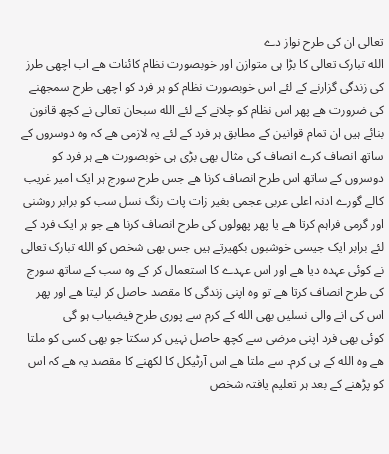تعالی ان کی طرح نواز دے
الله تبارک تعالی کا بڑا ہی متوازن اور خوبصورت نظام کائنات ھے اب اچھی طرز کی زندگی گزارنے کے لئے اس خوبصورت نظام کو ہر فرد کو اچھی طرح سمجھنے کی ضرورت ھے پھر اس نظام کو چلانے کے لئے الله سبحان تعالی نے کچھ قانون بنائے ہیں ان تمام قوانین کے مطابق ہر فرد کے لئے یہ لازمی ھے کہ وہ دوسروں کے ساتھ انصاف کرے انصاف کی مثال بھی بڑی ہی خوبصورت ھے ہر فرد کو دوسروں کے ساتھ اس طرح انصاف کرنا ھے جس طرح سورج ہر ایک امیر غریب کالے گورے ادنہ اعلی عربی عجمی بغیر زات پات رنگ نسل سب کو برابر روشنی اور گرمی فراہم کرتا ھے یا پھر پھولوں کی طرح انصاف کرنا ھے جو ہر ایک فرد کے لئے برابر ایک جیسی خوشبوں بکھیرتے ہیں جس بھی شخص کو الله تبارک تعالی نے کوئی عہدہ دیا ھے اور اس عہدے کا استعمال کر کے وہ سب کے ساتھ سورج کی طرح انصاف کرتا ھے تو وہ اپنی زندگی کا مقصد حاصل کر لیتا ھے اور پھر اس کی انے والی نسلیں بھی الله کے کرم سے پوری طرح فیضیاب ہو گی
کوئی بھی فرد اپنی مرضی سے کچھ حاصل نہیں کر سکتا جو بھی کسی کو ملتا ھے وہ الله کے ہی کرم۔ سے ملتا ھے اس آرٹیکل کا لکھنے کا مقصد یہ ھے کہ اس کو پڑھنے کے بعد ہر تعلیم یافتہ شخص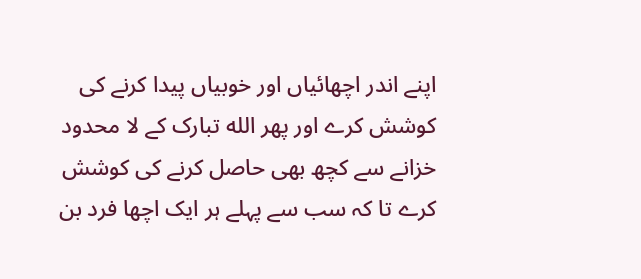اپنے اندر اچھائیاں اور خوبیاں پیدا کرنے کی کوشش کرے اور پھر الله تبارک کے لا محدود خزانے سے کچھ بھی حاصل کرنے کی کوشش کرے تا کہ سب سے پہلے ہر ایک اچھا فرد بن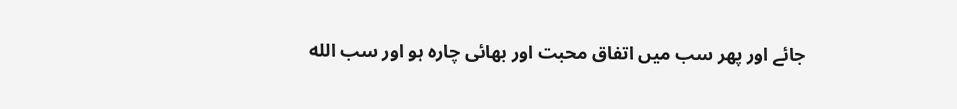جائے اور پھر سب میں اتفاق محبت اور بھائی چارہ ہو اور سب الله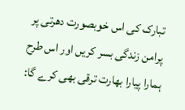تبارک کی اس خوبصورت دھرتی پر پرامن زندگی بسر کریں اور اس طرح ہمارا پیارا بھارت ترقی بھی کرے گا: